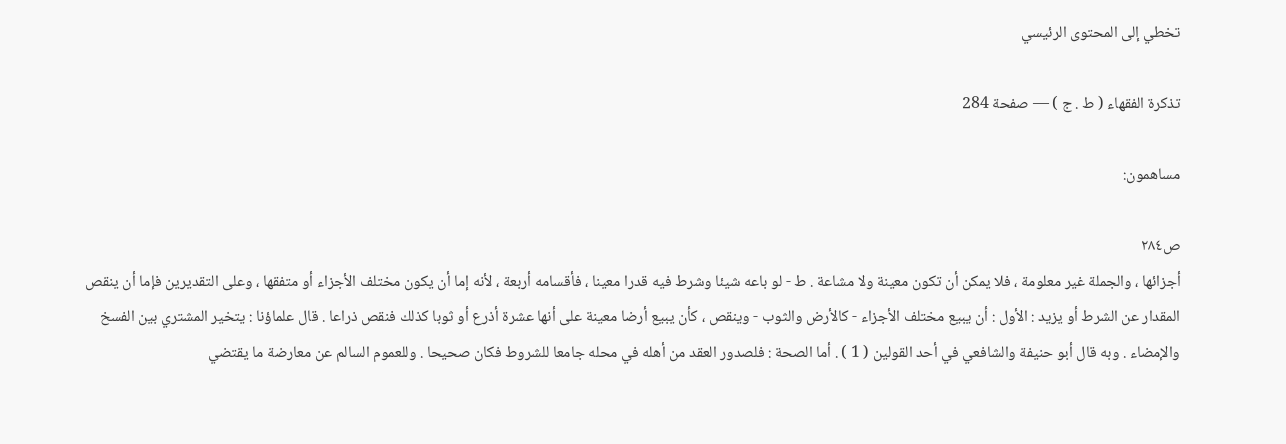تخطي إلى المحتوى الرئيسي

تذكرة الفقهاء ( ط . ج ) — صفحة 284

مساهمون:

ص٢٨٤
أجزائها ، والجملة غير معلومة ، فلا يمكن أن تكون معينة ولا مشاعة . ط - لو باعه شيئا وشرط فيه قدرا معينا ، فأقسامه أربعة ، لأنه إما أن يكون مختلف الأجزاء أو متفقها ، وعلى التقديرين فإما أن ينقص المقدار عن الشرط أو يزيد : الأول : أن يبيع مختلف الأجزاء - كالأرض والثوب - وينقص ، كأن يبيع أرضا معينة على أنها عشرة أذرع أو ثوبا كذلك فنقص ذراعا . قال علماؤنا : يتخير المشتري بين الفسخ والإمضاء . وبه قال أبو حنيفة والشافعي في أحد القولين ( 1 ) . أما الصحة : فلصدور العقد من أهله في محله جامعا للشروط فكان صحيحا . وللعموم السالم عن معارضة ما يقتضي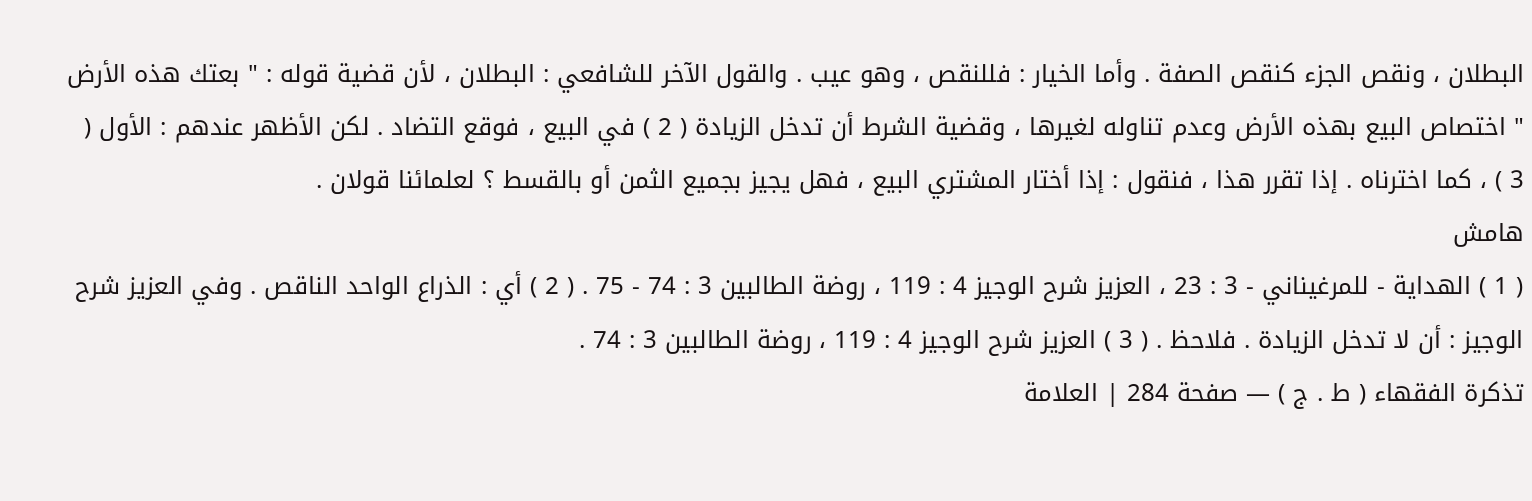البطلان ، ونقص الجزء كنقص الصفة . وأما الخيار : فللنقص ، وهو عيب . والقول الآخر للشافعي : البطلان ، لأن قضية قوله : " بعتك هذه الأرض " اختصاص البيع بهذه الأرض وعدم تناوله لغيرها ، وقضية الشرط أن تدخل الزيادة ( 2 ) في البيع ، فوقع التضاد . لكن الأظهر عندهم : الأول ( 3 ) ، كما اخترناه . إذا تقرر هذا ، فنقول : إذا أختار المشتري البيع ، فهل يجيز بجميع الثمن أو بالقسط ؟ لعلمائنا قولان .
هامش
( 1 ) الهداية - للمرغيناني - 3 : 23 ، العزيز شرح الوجيز 4 : 119 ، روضة الطالبين 3 : 74 - 75 . ( 2 ) أي : الذراع الواحد الناقص . وفي العزيز شرح الوجيز : أن لا تدخل الزيادة . فلاحظ . ( 3 ) العزيز شرح الوجيز 4 : 119 ، روضة الطالبين 3 : 74 .
تذكرة الفقهاء ( ط . ج ) — صفحة 284 | العلامة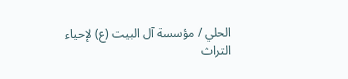الحلي / مؤسسة آل البيت (ع) لإحياء التراث